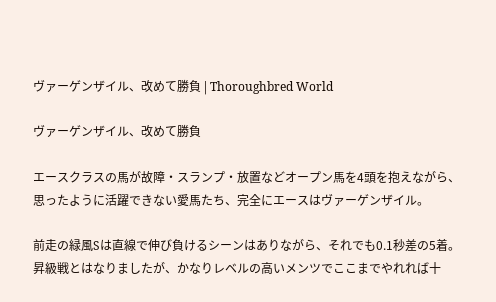ヴァーゲンザイル、改めて勝負 | Thoroughbred World

ヴァーゲンザイル、改めて勝負

エースクラスの馬が故障・スランプ・放置などオープン馬を4頭を抱えながら、
思ったように活躍できない愛馬たち、完全にエースはヴァーゲンザイル。

前走の緑風Sは直線で伸び負けるシーンはありながら、それでも0.1秒差の5着。
昇級戦とはなりましたが、かなりレベルの高いメンツでここまでやれれば十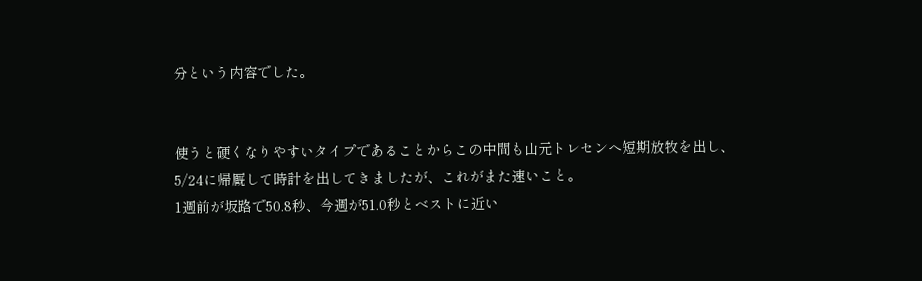分という内容でした。


使うと硬くなりやすいタイプであることからこの中間も山元トレセンへ短期放牧を出し、
5/24に帰厩して時計を出してきましたが、これがまた速いこと。
1週前が坂路で50.8秒、今週が51.0秒とベストに近い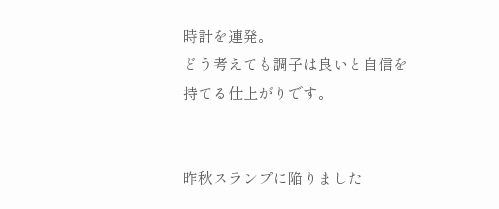時計を連発。
どう考えても調子は良いと自信を持てる仕上がりです。


昨秋スランプに陥りました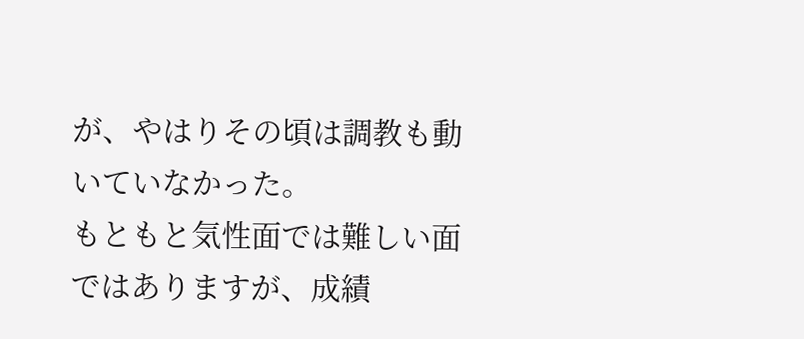が、やはりその頃は調教も動いていなかった。
もともと気性面では難しい面ではありますが、成績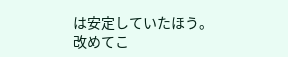は安定していたほう。
改めてこ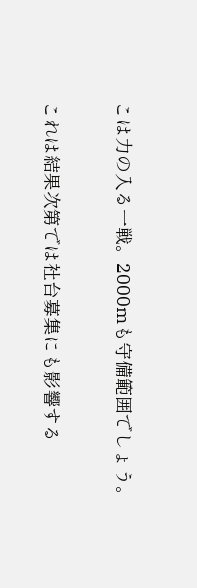こは力の入る一戦。2000mも守備範囲でしょう。

これは結果次第では社台募集にも影響する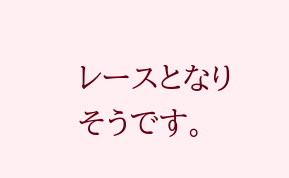レースとなりそうです。